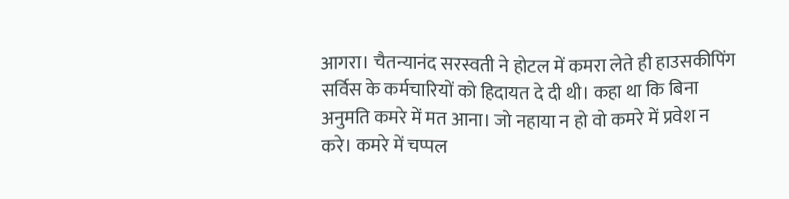आगरा। चैतन्यानंद सरस्वती ने होटल में कमरा लेते ही हाउसकीपिंग सर्विस के कर्मचारियों को हिदायत दे दी थी। कहा था कि बिना अनुमति कमरे में मत आना। जो नहाया न हो वो कमरे में प्रवेश न करे। कमरे में चप्पल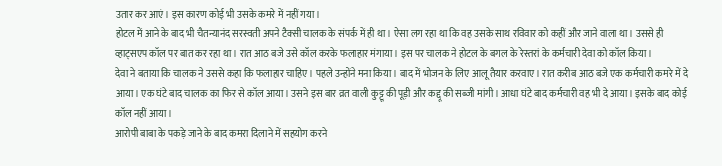उतार कर आएं। इस कारण कोई भी उसके कमरे में नहीं गया।
होटल में आने के बाद भी चैतन्यानंद सरस्वती अपने टैक्सी चालक के संपर्क में ही था। ऐसा लग रहा था कि वह उसके साथ रविवार को कहीं और जाने वाला था। उससे ही व्हाट्सएप कॉल पर बात कर रहा था। रात आठ बजे उसे कॉल करके फलाहार मंगाया। इस पर चालक ने होटल के बगल के रेस्तरां के कर्मचारी देवा को कॉल किया।
देवा ने बताया कि चालक ने उससे कहा कि फलाहार चाहिए। पहले उन्होंने मना किया। बाद में भोजन के लिए आलू तैयार करवाए। रात करीब आठ बजे एक कर्मचारी कमरे में दे आया। एक घंटे बाद चालक का फिर से कॉल आया। उसने इस बार व्रत वाली कुट्टू की पूड़ी और कद्दू की सब्जी मांगी। आधा घंटे बाद कर्मचारी वह भी दे आया। इसके बाद कोई कॉल नहीं आया।
आरोपी बाबा के पकड़े जाने के बाद कमरा दिलाने में सहयोग करने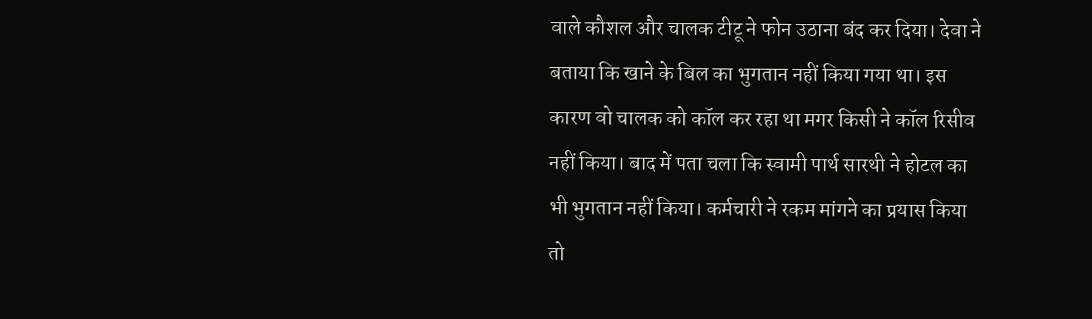वाले कौशल और चालक टीटू ने फोन उठाना बंद कर दिया। देवा ने बताया कि खाने के बिल का भुगतान नहीं किया गया था। इस कारण वो चालक को कॉल कर रहा था मगर किसी ने कॉल रिसीव नहीं किया। बाद में पता चला कि स्वामी पार्थ सारथी ने होटल का भी भुगतान नहीं किया। कर्मचारी ने रकम मांगने का प्रयास किया तो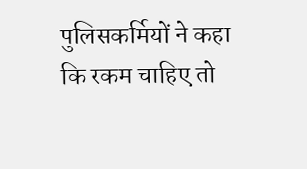पुलिसकर्मियों ने कहा कि रकम चाहिए तो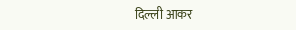दिल्ली आकर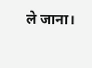ले जाना।